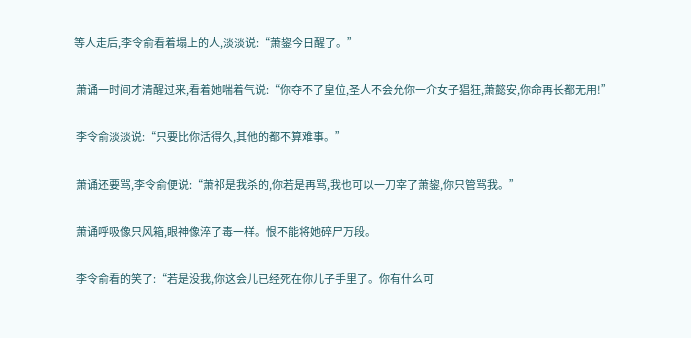等人走后,李令俞看着塌上的人,淡淡说:“萧鋆今日醒了。”

 萧诵一时间才清醒过来,看着她喘着气说:“你夺不了皇位,圣人不会允你一介女子猖狂,萧懿安,你命再长都无用!”

 李令俞淡淡说:“只要比你活得久,其他的都不算难事。”

 萧诵还要骂,李令俞便说:“萧祁是我杀的,你若是再骂,我也可以一刀宰了萧鋆,你只管骂我。”

 萧诵呼吸像只风箱,眼神像淬了毒一样。恨不能将她碎尸万段。

 李令俞看的笑了:“若是没我,你这会儿已经死在你儿子手里了。你有什么可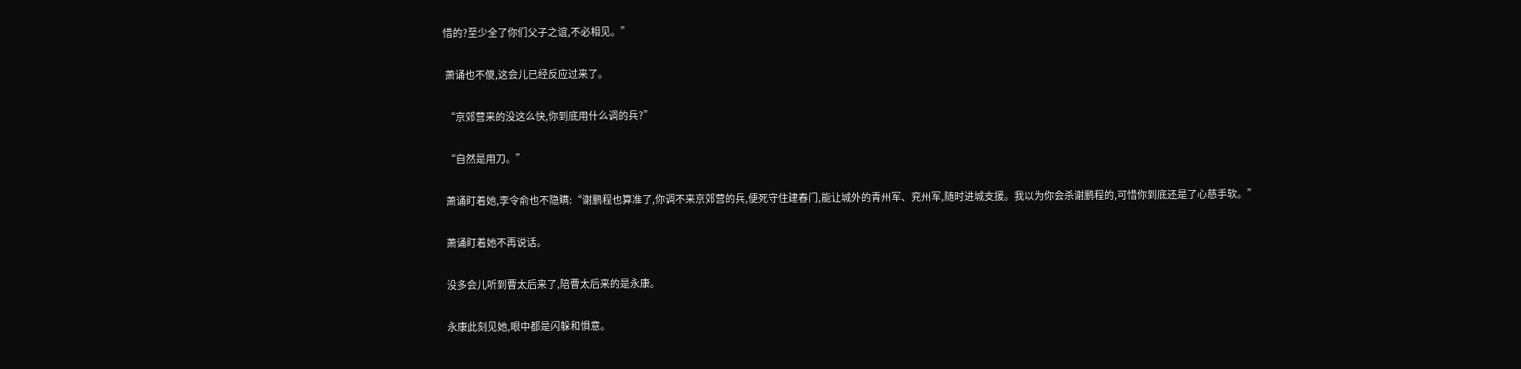惜的?至少全了你们父子之谊,不必相见。”

 萧诵也不傻,这会儿已经反应过来了。

 “京郊营来的没这么快,你到底用什么调的兵?”

 “自然是用刀。”

 萧诵盯着她,李令俞也不隐瞒:“谢鹏程也算准了,你调不来京郊营的兵,便死守住建春门,能让城外的青州军、兖州军,随时进城支援。我以为你会杀谢鹏程的,可惜你到底还是了心慈手软。”

 萧诵盯着她不再说话。

 没多会儿听到曹太后来了,陪曹太后来的是永康。

 永康此刻见她,眼中都是闪躲和惧意。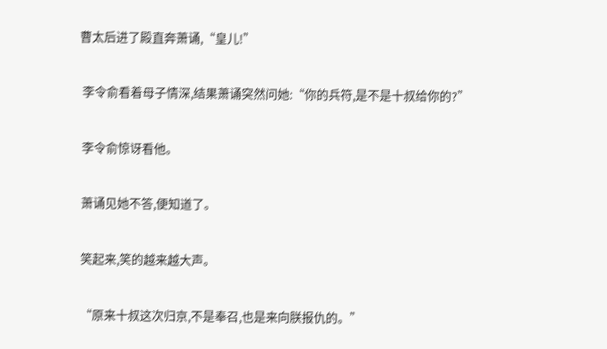曹太后进了殿直奔萧诵,“皇儿!”

 李令俞看着母子情深,结果萧诵突然问她:“你的兵符,是不是十叔给你的?”

 李令俞惊讶看他。

 萧诵见她不答,便知道了。

 笑起来,笑的越来越大声。

 “原来十叔这次归京,不是奉召,也是来向朕报仇的。”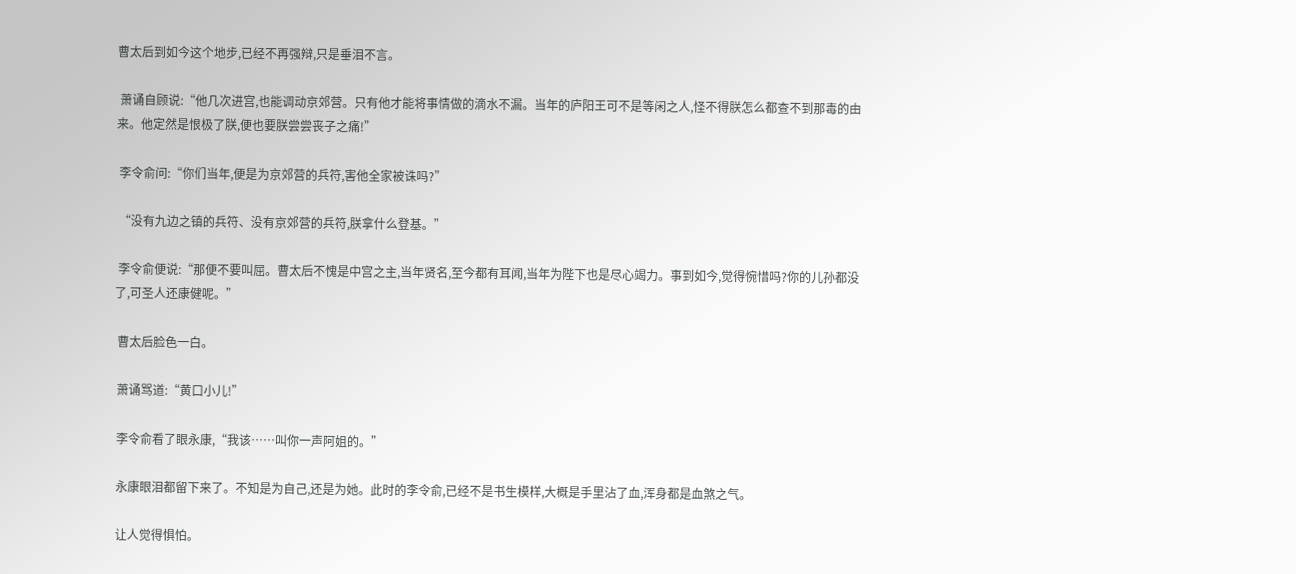曹太后到如今这个地步,已经不再强辩,只是垂泪不言。

 萧诵自顾说:“他几次进宫,也能调动京郊营。只有他才能将事情做的滴水不漏。当年的庐阳王可不是等闲之人,怪不得朕怎么都查不到那毒的由来。他定然是恨极了朕,便也要朕尝尝丧子之痛!”

 李令俞问:“你们当年,便是为京郊营的兵符,害他全家被诛吗?”

 “没有九边之镇的兵符、没有京郊营的兵符,朕拿什么登基。”

 李令俞便说:“那便不要叫屈。曹太后不愧是中宫之主,当年贤名,至今都有耳闻,当年为陛下也是尽心竭力。事到如今,觉得惋惜吗?你的儿孙都没了,可圣人还康健呢。”

 曹太后脸色一白。

 萧诵骂道:“黄口小儿!”

 李令俞看了眼永康,“我该……叫你一声阿姐的。”

 永康眼泪都留下来了。不知是为自己,还是为她。此时的李令俞,已经不是书生模样,大概是手里沾了血,浑身都是血煞之气。

 让人觉得惧怕。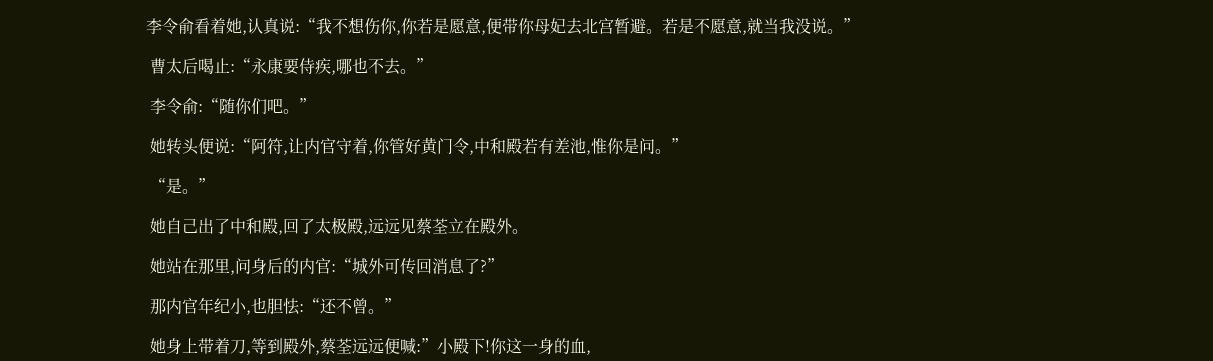李令俞看着她,认真说:“我不想伤你,你若是愿意,便带你母妃去北宫暂避。若是不愿意,就当我没说。”

 曹太后喝止:“永康要侍疾,哪也不去。”

 李令俞:“随你们吧。”

 她转头便说:“阿符,让内官守着,你管好黄门令,中和殿若有差池,惟你是问。”

 “是。”

 她自己出了中和殿,回了太极殿,远远见蔡荃立在殿外。

 她站在那里,问身后的内官:“城外可传回消息了?”

 那内官年纪小,也胆怯:“还不曾。”

 她身上带着刀,等到殿外,蔡荃远远便喊:”小殿下!你这一身的血,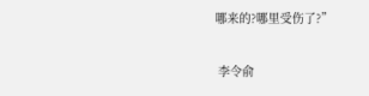哪来的?哪里受伤了?”

 李令俞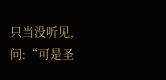只当没听见,问:“可是圣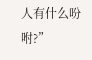人有什么吩咐?”